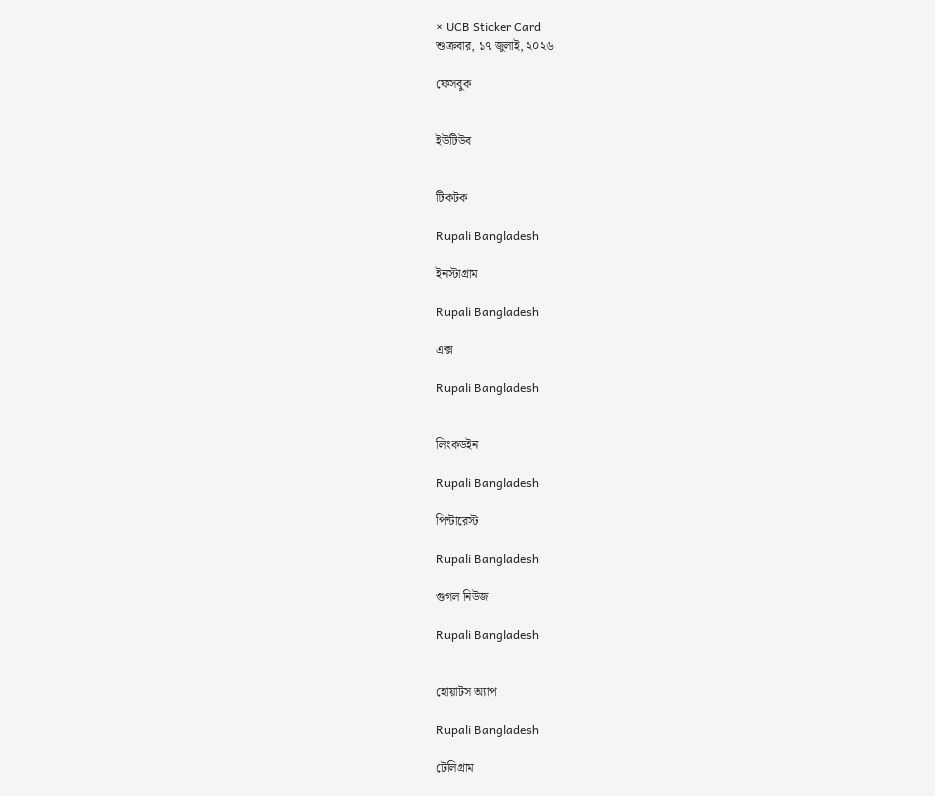× UCB Sticker Card
শুক্রবার, ১৭ জুলাই, ২০২৬

ফেসবুক


ইউটিউব


টিকটক

Rupali Bangladesh

ইনস্টাগ্রাম

Rupali Bangladesh

এক্স

Rupali Bangladesh


লিংকডইন

Rupali Bangladesh

পিন্টারেস্ট

Rupali Bangladesh

গুগল নিউজ

Rupali Bangladesh


হোয়াটস অ্যাপ

Rupali Bangladesh

টেলিগ্রাম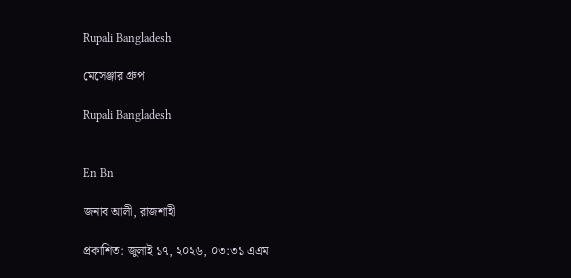Rupali Bangladesh

মেসেঞ্জার গ্রুপ

Rupali Bangladesh


En Bn

জনাব আলী, রাজশাহী

প্রকাশিত: জুলাই ১৭, ২০২৬, ০৩:৩১ এএম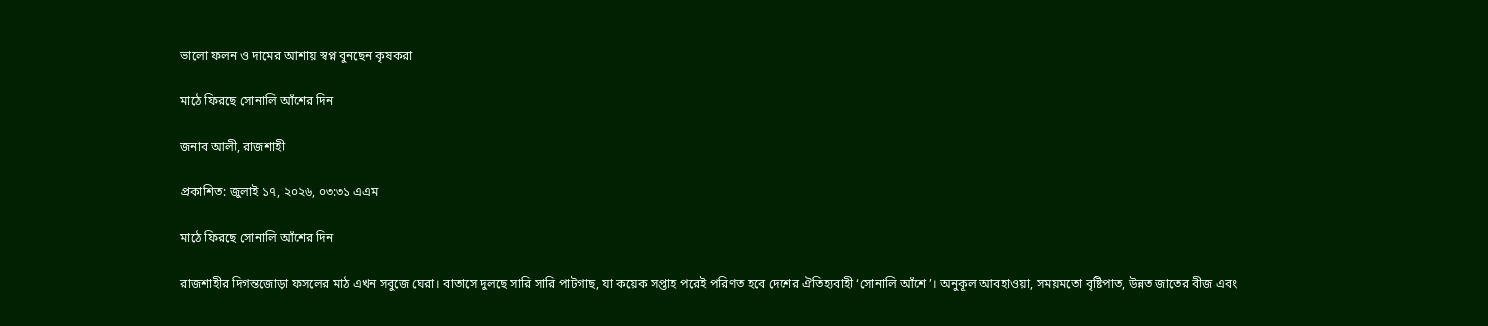ভালো ফলন ও দামের আশায় স্বপ্ন বুনছেন কৃষকরা

মাঠে ফিরছে সোনালি আঁশের দিন

জনাব আলী, রাজশাহী

প্রকাশিত: জুলাই ১৭, ২০২৬, ০৩:৩১ এএম

মাঠে ফিরছে সোনালি আঁশের দিন

রাজশাহীর দিগন্তজোড়া ফসলের মাঠ এখন সবুজে ঘেরা। বাতাসে দুলছে সারি সারি পাটগাছ, যা কয়েক সপ্তাহ পরেই পরিণত হবে দেশের ঐতিহ্যবাহী ‘সোনালি আঁশে’। অনুকূল আবহাওয়া, সময়মতো বৃষ্টিপাত, উন্নত জাতের বীজ এবং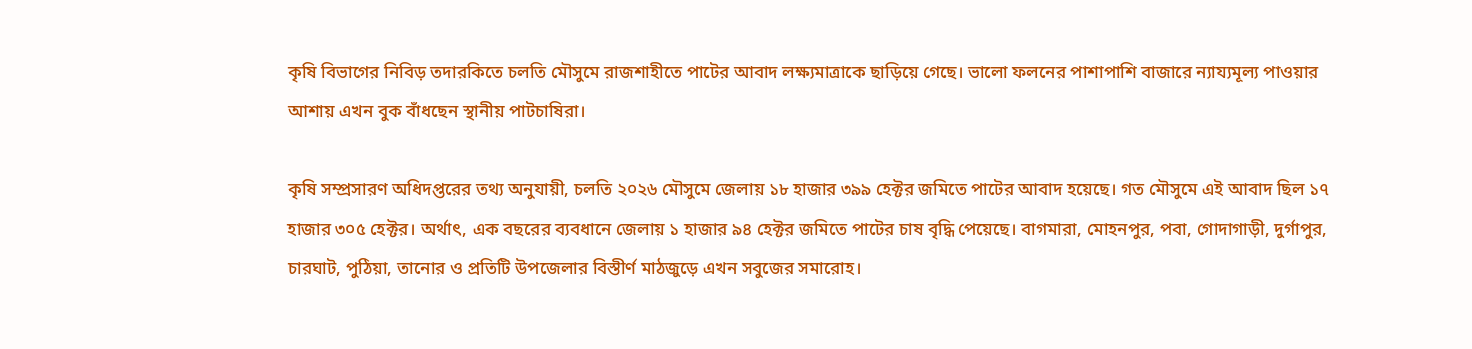কৃষি বিভাগের নিবিড় তদারকিতে চলতি মৌসুমে রাজশাহীতে পাটের আবাদ লক্ষ্যমাত্রাকে ছাড়িয়ে গেছে। ভালো ফলনের পাশাপাশি বাজারে ন্যায্যমূল্য পাওয়ার আশায় এখন বুক বাঁধছেন স্থানীয় পাটচাষিরা।

কৃষি সম্প্রসারণ অধিদপ্তরের তথ্য অনুযায়ী, চলতি ২০২৬ মৌসুমে জেলায় ১৮ হাজার ৩৯৯ হেক্টর জমিতে পাটের আবাদ হয়েছে। গত মৌসুমে এই আবাদ ছিল ১৭ হাজার ৩০৫ হেক্টর। অর্থাৎ, এক বছরের ব্যবধানে জেলায় ১ হাজার ৯৪ হেক্টর জমিতে পাটের চাষ বৃদ্ধি পেয়েছে। বাগমারা, মোহনপুর, পবা, গোদাগাড়ী, দুর্গাপুর, চারঘাট, পুঠিয়া, তানোর ও প্রতিটি উপজেলার বিস্তীর্ণ মাঠজুড়ে এখন সবুজের সমারোহ।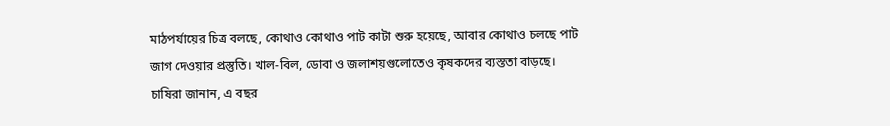মাঠপর্যায়ের চিত্র বলছে, কোথাও কোথাও পাট কাটা শুরু হয়েছে, আবার কোথাও চলছে পাট জাগ দেওয়ার প্রস্তুতি। খাল-বিল, ডোবা ও জলাশয়গুলোতেও কৃষকদের ব্যস্ততা বাড়ছে। চাষিরা জানান, এ বছর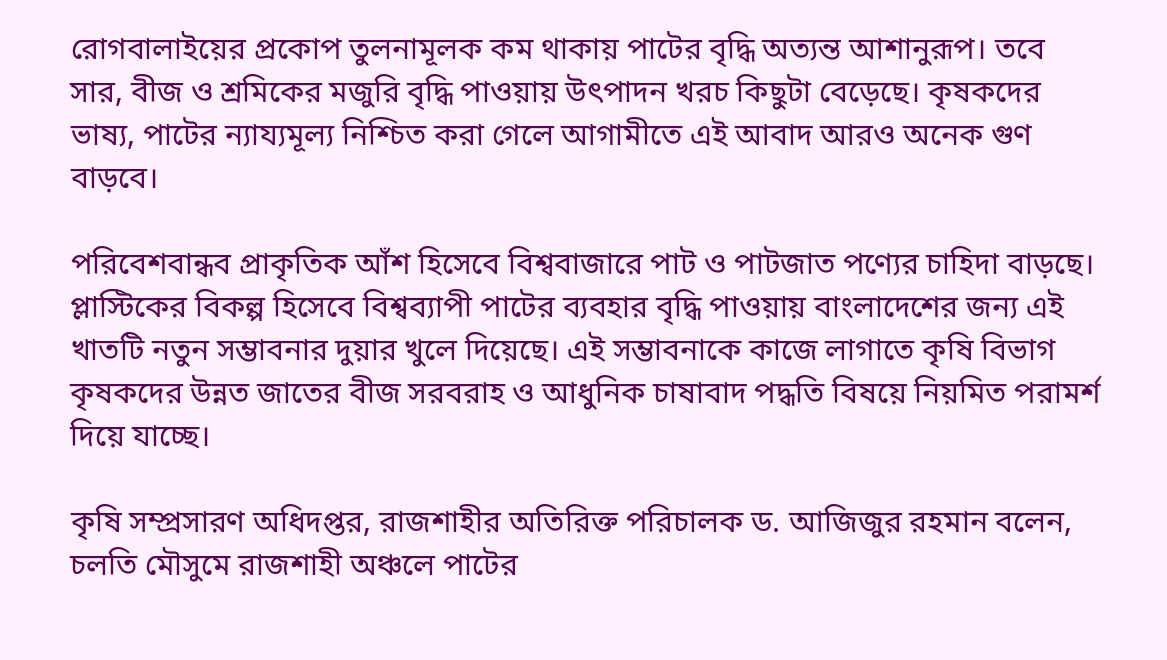রোগবালাইয়ের প্রকোপ তুলনামূলক কম থাকায় পাটের বৃদ্ধি অত্যন্ত আশানুরূপ। তবে সার, বীজ ও শ্রমিকের মজুরি বৃদ্ধি পাওয়ায় উৎপাদন খরচ কিছুটা বেড়েছে। কৃষকদের ভাষ্য, পাটের ন্যায্যমূল্য নিশ্চিত করা গেলে আগামীতে এই আবাদ আরও অনেক গুণ বাড়বে।

পরিবেশবান্ধব প্রাকৃতিক আঁশ হিসেবে বিশ্ববাজারে পাট ও পাটজাত পণ্যের চাহিদা বাড়ছে। প্লাস্টিকের বিকল্প হিসেবে বিশ্বব্যাপী পাটের ব্যবহার বৃদ্ধি পাওয়ায় বাংলাদেশের জন্য এই খাতটি নতুন সম্ভাবনার দুয়ার খুলে দিয়েছে। এই সম্ভাবনাকে কাজে লাগাতে কৃষি বিভাগ কৃষকদের উন্নত জাতের বীজ সরবরাহ ও আধুনিক চাষাবাদ পদ্ধতি বিষয়ে নিয়মিত পরামর্শ দিয়ে যাচ্ছে।

কৃষি সম্প্রসারণ অধিদপ্তর, রাজশাহীর অতিরিক্ত পরিচালক ড. আজিজুর রহমান বলেন, চলতি মৌসুমে রাজশাহী অঞ্চলে পাটের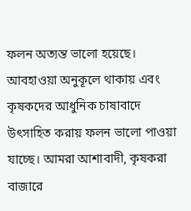ফলন অত্যন্ত ভালো হয়েছে। আবহাওয়া অনুকূলে থাকায় এবং কৃষকদের আধুনিক চাষাবাদে উৎসাহিত করায় ফলন ভালো পাওয়া যাচ্ছে। আমরা আশাবাদী, কৃষকরা বাজারে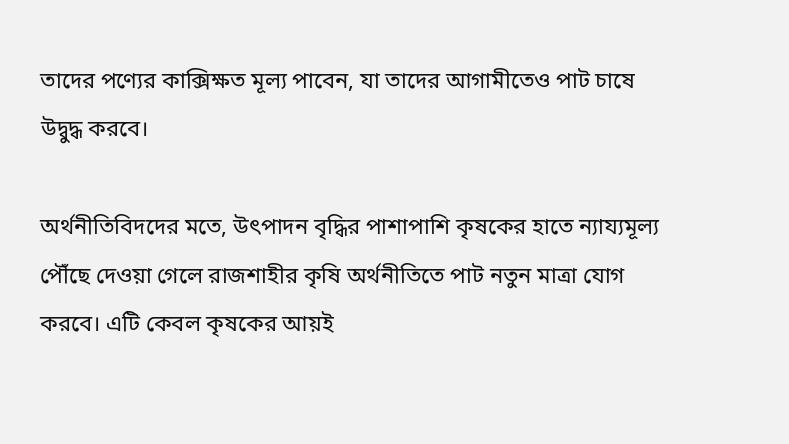তাদের পণ্যের কাক্সিক্ষত মূল্য পাবেন, যা তাদের আগামীতেও পাট চাষে উদ্বুদ্ধ করবে।

অর্থনীতিবিদদের মতে, উৎপাদন বৃদ্ধির পাশাপাশি কৃষকের হাতে ন্যায্যমূল্য পৌঁছে দেওয়া গেলে রাজশাহীর কৃষি অর্থনীতিতে পাট নতুন মাত্রা যোগ করবে। এটি কেবল কৃষকের আয়ই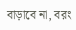বাড়াবে না, বরং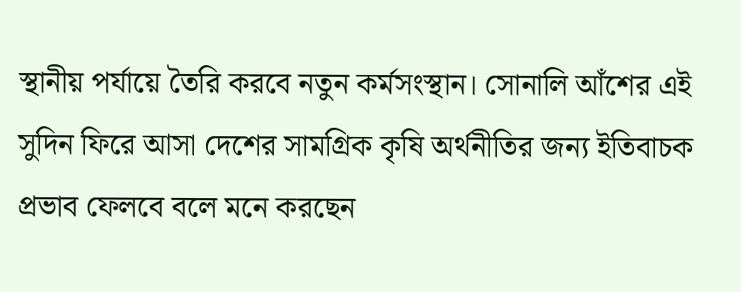স্থানীয় পর্যায়ে তৈরি করবে নতুন কর্মসংস্থান। সোনালি আঁশের এই সুদিন ফিরে আসা দেশের সামগ্রিক কৃষি অর্থনীতির জন্য ইতিবাচক প্রভাব ফেলবে বলে মনে করছেন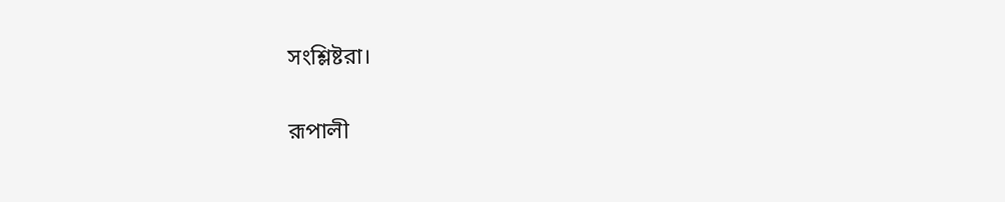সংশ্লিষ্টরা।

রূপালী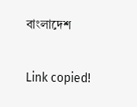বাংলাদেশ

Link copied!